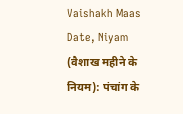Vaishakh Maas Date, Niyam (वैशाख महीने के नियम): पंचांग के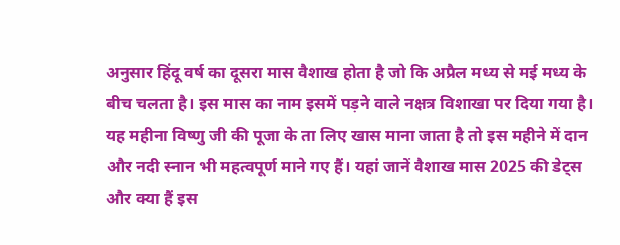अनुसार हिंदू वर्ष का दूसरा मास वैशाख होता है जो कि अप्रैल मध्य से मई मध्य के बीच चलता है। इस मास का नाम इसमें पड़ने वाले नक्षत्र विशाखा पर दिया गया है। यह महीना विष्णु जी की पूजा के ता लिए खास माना जाता है तो इस महीने में दान और नदी स्नान भी महत्वपूर्ण माने गए हैं। यहां जानें वैशाख मास 2025 की डेट्स और क्या हैं इस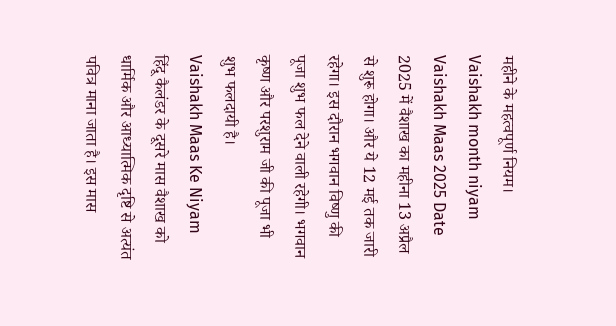महीने के महत्वपूर्ण नियम।
Vaishakh month niyam
Vaishakh Maas 2025 Date
2025 में वैशाख का महीना 13 अप्रैल से शुरू होगा। और ये 12 मई तक जारी रहेगा। इस दौरान भगवान विष्णु की पूजा शुभ फल देने वाली रहेगी। भगवान कृष्ण और परशुराम जी की पूजा भी शुभ फलदायी है।
Vaishakh Maas Ke Niyam
हिंदू कैलंडर के दूसरे मास वैशाख को धार्मिक और आध्यात्मिक दृष्टि से अत्यंत पवित्र माना जाता है। इस मास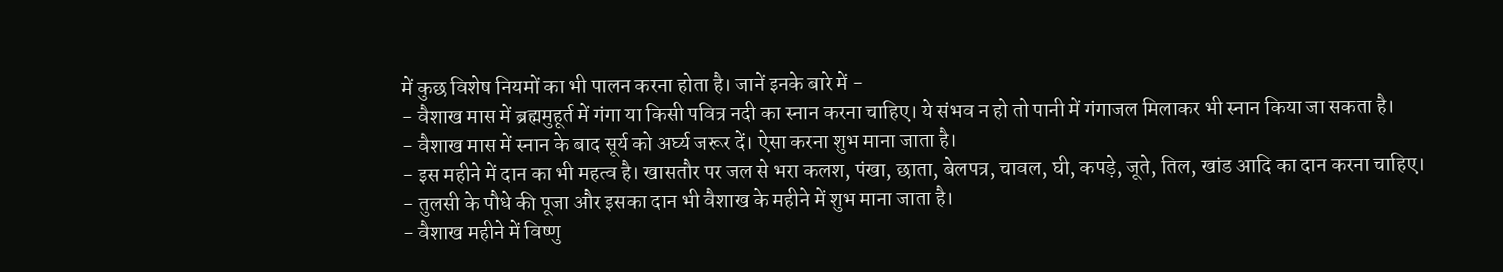में कुछ विशेष नियमों का भी पालन करना होता है। जानें इनके बारे में -
- वैशाख मास में ब्रह्ममुहूर्त में गंगा या किसी पवित्र नदी का स्नान करना चाहिए। ये संभव न हो तो पानी में गंगाजल मिलाकर भी स्नान किया जा सकता है।
- वैशाख मास में स्नान के बाद सूर्य को अर्घ्य जरूर दें। ऐसा करना शुभ माना जाता है।
- इस महीने में दान का भी महत्व है। खासतौर पर जल से भरा कलश, पंखा, छाता, बेलपत्र, चावल, घी, कपड़े, जूते, तिल, खांड आदि का दान करना चाहिए।
- तुलसी के पौधे की पूजा और इसका दान भी वैशाख के महीने में शुभ माना जाता है।
- वैशाख महीने में विष्णु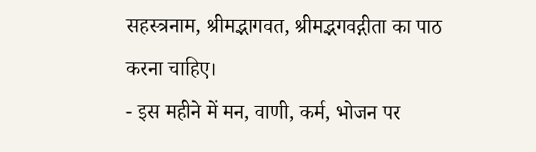सहस्त्रनाम, श्रीमद्भागवत, श्रीमद्भगवद्गीता का पाठ करना चाहिए।
- इस महीने में मन, वाणी, कर्म, भोजन पर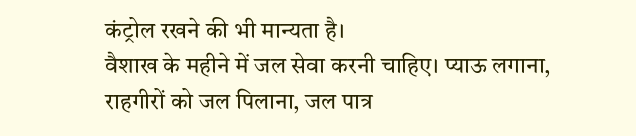कंट्रोल रखने की भी मान्यता है।
वैशाख के महीने में जल सेवा करनी चाहिए। प्याऊ लगाना, राहगीरों को जल पिलाना, जल पात्र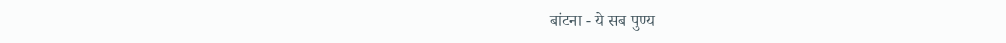बांटना - ये सब पुण्य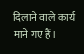दिलाने वाले कार्य माने गए हैं।